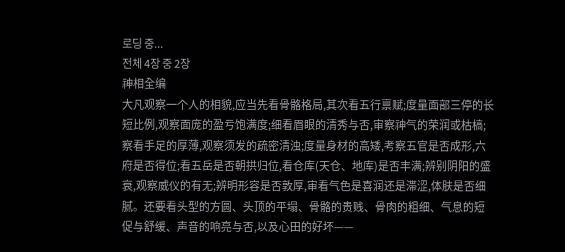로딩 중...
전체 4장 중 2장
神相全编
大凡观察一个人的相貌,应当先看骨骼格局,其次看五行禀赋;度量面部三停的长短比例,观察面庞的盈亏饱满度;细看眉眼的清秀与否,审察神气的荣润或枯槁;察看手足的厚薄,观察须发的疏密清浊;度量身材的高矮,考察五官是否成形,六府是否得位;看五岳是否朝拱归位,看仓库(天仓、地库)是否丰满;辨别阴阳的盛衰,观察威仪的有无;辨明形容是否敦厚,审看气色是喜润还是滞涩,体肤是否细腻。还要看头型的方圆、头顶的平塌、骨骼的贵贱、骨肉的粗细、气息的短促与舒缓、声音的响亮与否,以及心田的好坏——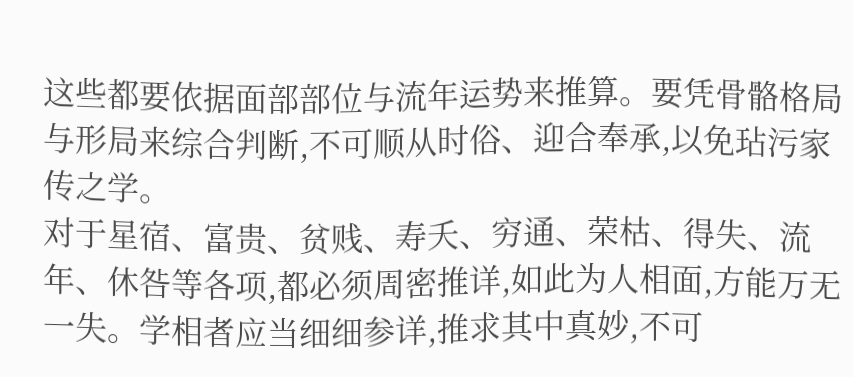这些都要依据面部部位与流年运势来推算。要凭骨骼格局与形局来综合判断,不可顺从时俗、迎合奉承,以免玷污家传之学。
对于星宿、富贵、贫贱、寿夭、穷通、荣枯、得失、流年、休咎等各项,都必须周密推详,如此为人相面,方能万无一失。学相者应当细细参详,推求其中真妙,不可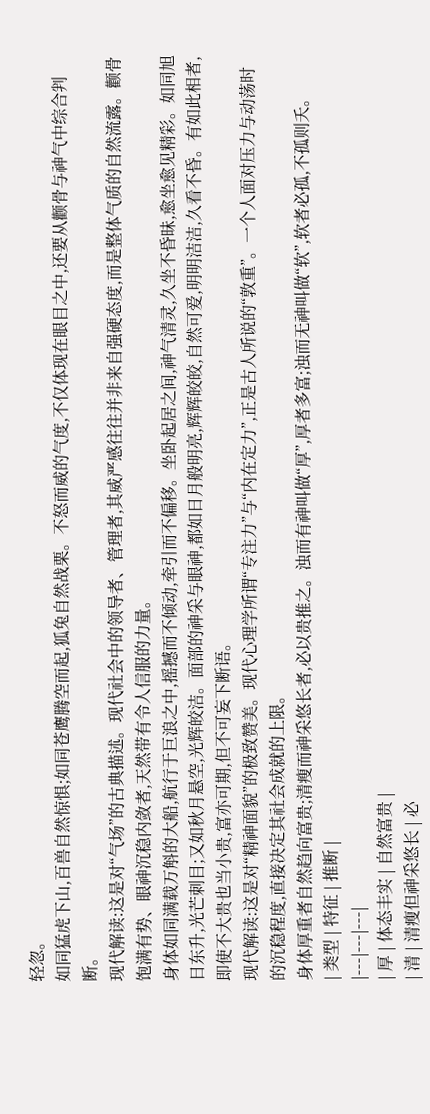轻忽。
如同猛虎下山,百兽自然惊惧;如同苍鹰腾空而起,狐兔自然战栗。不怒而威的气度,不仅体现在眼目之中,还要从颧骨与神气中综合判断。
现代解读:这是对“气场”的古典描述。现代社会中的领导者、管理者,其威严感往往并非来自强硬态度,而是整体气质的自然流露。颧骨饱满有势、眼神沉稳内敛者,天然带有令人信服的力量。
身体如同满载万斛的大船,航行于巨浪之中,摇撼而不倾动,牵引而不偏移。坐卧起居之间,神气清灵,久坐不昏昧,愈坐愈见精彩。如同旭日东升,光芒刺目;又如秋月悬空,光辉皎洁。面部的神采与眼神,都如日月般明亮,辉辉皎皎,自然可爱,明明洁洁,久看不昏。有如此相者,即使不大贵也当小贵,富亦可期,但不可妄下断语。
现代解读:这是对“精神面貌”的极致赞美。现代心理学所谓“专注力”与“内在定力”,正是古人所说的“敦重”。一个人面对压力与动荡时的沉稳程度,直接决定其社会成就的上限。
身体厚重者自然趋向富贵;清瘦而神采悠长者,必以贵推之。浊而有神叫做“厚”,厚者多富;浊而无神叫做“软”,软者必孤,不孤则夭。
| 类型 | 特征 | 推断 |
|---|---|---|
| 厚 | 体态丰实 | 自然富贵 |
| 清 | 清瘦但神采悠长 | 必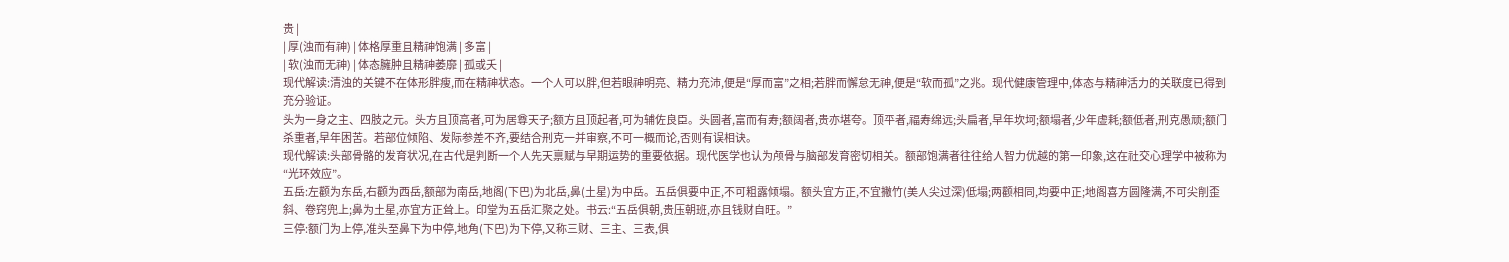贵 |
| 厚(浊而有神) | 体格厚重且精神饱满 | 多富 |
| 软(浊而无神) | 体态臃肿且精神萎靡 | 孤或夭 |
现代解读:清浊的关键不在体形胖瘦,而在精神状态。一个人可以胖,但若眼神明亮、精力充沛,便是“厚而富”之相;若胖而懈怠无神,便是“软而孤”之兆。现代健康管理中,体态与精神活力的关联度已得到充分验证。
头为一身之主、四肢之元。头方且顶高者,可为居尊天子;额方且顶起者,可为辅佐良臣。头圆者,富而有寿;额阔者,贵亦堪夸。顶平者,福寿绵远;头扁者,早年坎坷;额塌者,少年虚耗;额低者,刑克愚顽;额门杀重者,早年困苦。若部位倾陷、发际参差不齐,要结合刑克一并审察,不可一概而论,否则有误相诀。
现代解读:头部骨骼的发育状况,在古代是判断一个人先天禀赋与早期运势的重要依据。现代医学也认为颅骨与脑部发育密切相关。额部饱满者往往给人智力优越的第一印象,这在社交心理学中被称为“光环效应”。
五岳:左颧为东岳,右颧为西岳,额部为南岳,地阁(下巴)为北岳,鼻(土星)为中岳。五岳俱要中正,不可粗露倾塌。额头宜方正,不宜撇竹(美人尖过深)低塌;两颧相同,均要中正;地阁喜方圆隆满,不可尖削歪斜、卷窍兜上;鼻为土星,亦宜方正耸上。印堂为五岳汇聚之处。书云:“五岳俱朝,贵压朝班,亦且钱财自旺。”
三停:额门为上停,准头至鼻下为中停,地角(下巴)为下停,又称三财、三主、三表,俱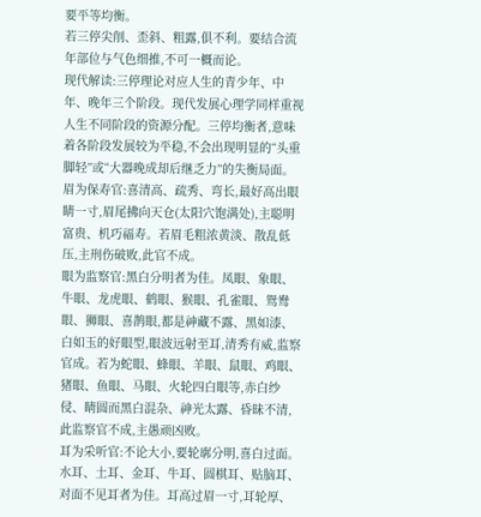要平等均衡。
若三停尖削、歪斜、粗露,俱不利。要结合流年部位与气色细推,不可一概而论。
现代解读:三停理论对应人生的青少年、中年、晚年三个阶段。现代发展心理学同样重视人生不同阶段的资源分配。三停均衡者,意味着各阶段发展较为平稳,不会出现明显的“头重脚轻”或“大器晚成却后继乏力”的失衡局面。
眉为保寿官:喜清高、疏秀、弯长,最好高出眼睛一寸,眉尾拂向天仓(太阳穴饱满处),主聪明富贵、机巧福寿。若眉毛粗浓黄淡、散乱低压,主刑伤破败,此官不成。
眼为监察官:黑白分明者为佳。凤眼、象眼、牛眼、龙虎眼、鹤眼、猴眼、孔雀眼、鸳鸯眼、狮眼、喜鹊眼,都是神藏不露、黑如漆、白如玉的好眼型,眼波远射至耳,清秀有威,监察官成。若为蛇眼、蜂眼、羊眼、鼠眼、鸡眼、猪眼、鱼眼、马眼、火轮四白眼等,赤白纱侵、睛圆而黑白混杂、神光太露、昏昧不清,此监察官不成,主愚顽凶败。
耳为采听官:不论大小,要轮廓分明,喜白过面。水耳、土耳、金耳、牛耳、圆棋耳、贴脑耳、对面不见耳者为佳。耳高过眉一寸,耳轮厚、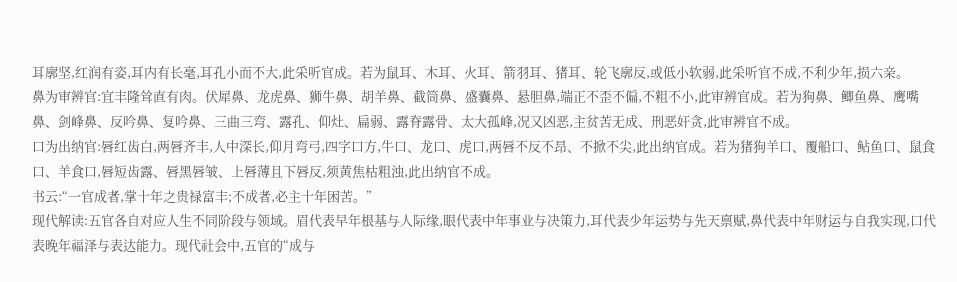耳廓坚,红润有姿,耳内有长毫,耳孔小而不大,此采听官成。若为鼠耳、木耳、火耳、箭羽耳、猪耳、轮飞廓反,或低小软弱,此采听官不成,不利少年,损六亲。
鼻为审辨官:宜丰隆耸直有肉。伏犀鼻、龙虎鼻、狮牛鼻、胡羊鼻、截筒鼻、盛囊鼻、悬胆鼻,端正不歪不偏,不粗不小,此审辨官成。若为狗鼻、鲫鱼鼻、鹰嘴鼻、剑峰鼻、反吟鼻、复吟鼻、三曲三弯、露孔、仰灶、扁弱、露脊露骨、太大孤峰,况又凶恶,主贫苦无成、刑恶奸贪,此审辨官不成。
口为出纳官:唇红齿白,两唇齐丰,人中深长,仰月弯弓,四字口方,牛口、龙口、虎口,两唇不反不昂、不掀不尖,此出纳官成。若为猪狗羊口、覆船口、鲇鱼口、鼠食口、羊食口,唇短齿露、唇黑唇皱、上唇薄且下唇反,须黄焦枯粗浊,此出纳官不成。
书云:“一官成者,掌十年之贵禄富丰;不成者,必主十年困苦。”
现代解读:五官各自对应人生不同阶段与领域。眉代表早年根基与人际缘,眼代表中年事业与决策力,耳代表少年运势与先天禀赋,鼻代表中年财运与自我实现,口代表晚年福泽与表达能力。现代社会中,五官的“成与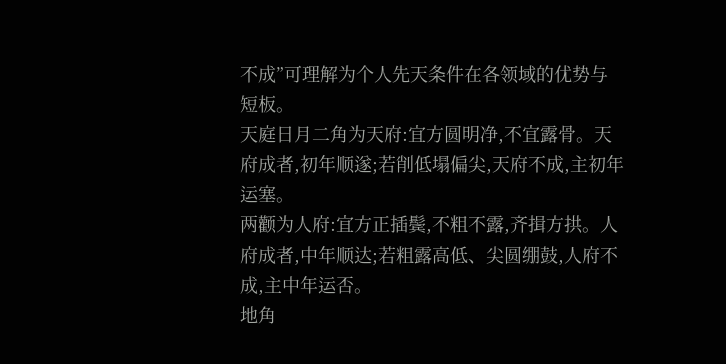不成”可理解为个人先天条件在各领域的优势与短板。
天庭日月二角为天府:宜方圆明净,不宜露骨。天府成者,初年顺遂;若削低塌偏尖,天府不成,主初年运塞。
两颧为人府:宜方正插鬓,不粗不露,齐揖方拱。人府成者,中年顺达;若粗露高低、尖圆绷鼓,人府不成,主中年运否。
地角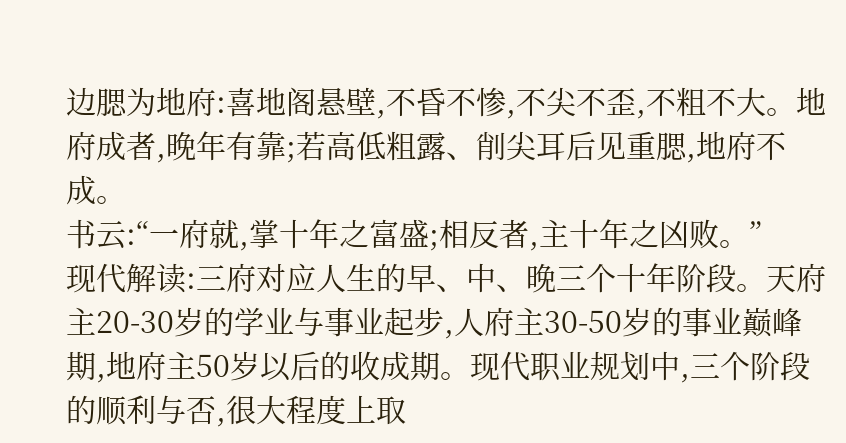边腮为地府:喜地阁悬壁,不昏不惨,不尖不歪,不粗不大。地府成者,晚年有靠;若高低粗露、削尖耳后见重腮,地府不成。
书云:“一府就,掌十年之富盛;相反者,主十年之凶败。”
现代解读:三府对应人生的早、中、晚三个十年阶段。天府主20-30岁的学业与事业起步,人府主30-50岁的事业巅峰期,地府主50岁以后的收成期。现代职业规划中,三个阶段的顺利与否,很大程度上取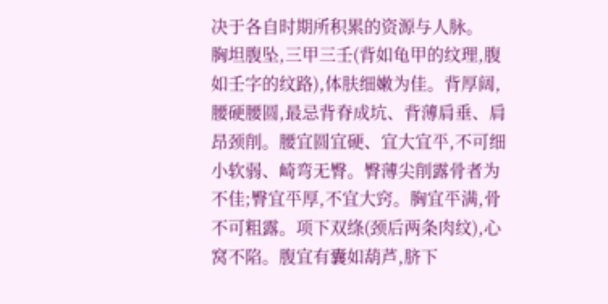决于各自时期所积累的资源与人脉。
胸坦腹坠,三甲三壬(背如龟甲的纹理,腹如壬字的纹路),体肤细嫩为佳。背厚阔,腰硬腰圆,最忌背脊成坑、背薄肩垂、肩昂颈削。腰宜圆宜硬、宜大宜平,不可细小软弱、崎弯无臀。臀薄尖削露骨者为不佳;臀宜平厚,不宜大窍。胸宜平满,骨不可粗露。项下双绦(颈后两条肉纹),心窝不陷。腹宜有囊如葫芦,脐下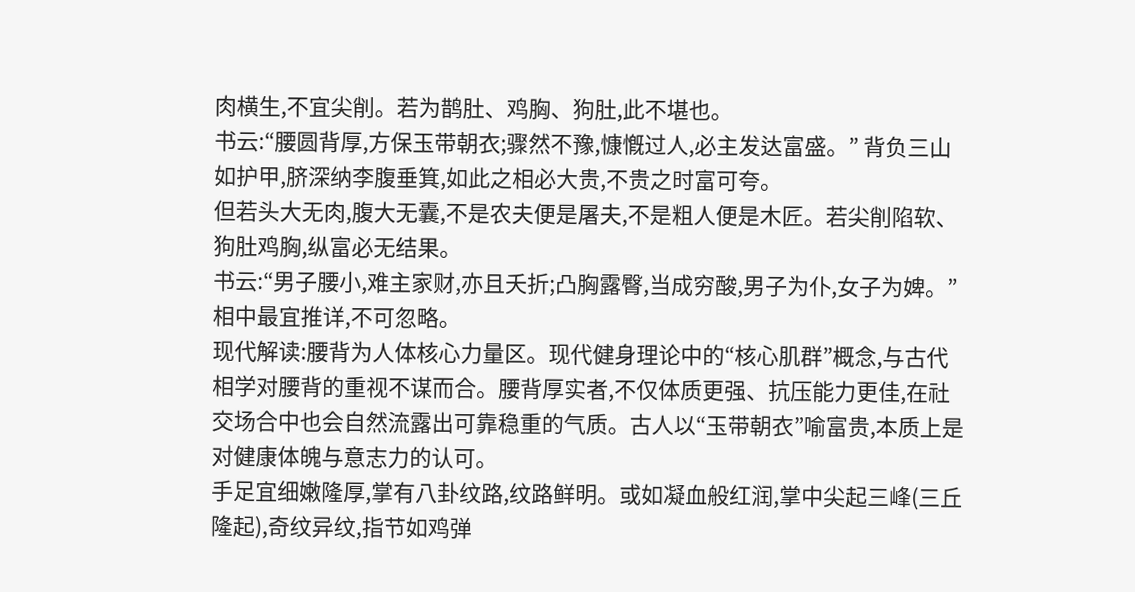肉横生,不宜尖削。若为鹊肚、鸡胸、狗肚,此不堪也。
书云:“腰圆背厚,方保玉带朝衣;骤然不豫,慷慨过人,必主发达富盛。” 背负三山如护甲,脐深纳李腹垂箕,如此之相必大贵,不贵之时富可夸。
但若头大无肉,腹大无囊,不是农夫便是屠夫,不是粗人便是木匠。若尖削陷软、狗肚鸡胸,纵富必无结果。
书云:“男子腰小,难主家财,亦且夭折;凸胸露臀,当成穷酸,男子为仆,女子为婢。” 相中最宜推详,不可忽略。
现代解读:腰背为人体核心力量区。现代健身理论中的“核心肌群”概念,与古代相学对腰背的重视不谋而合。腰背厚实者,不仅体质更强、抗压能力更佳,在社交场合中也会自然流露出可靠稳重的气质。古人以“玉带朝衣”喻富贵,本质上是对健康体魄与意志力的认可。
手足宜细嫩隆厚,掌有八卦纹路,纹路鲜明。或如凝血般红润,掌中尖起三峰(三丘隆起),奇纹异纹,指节如鸡弹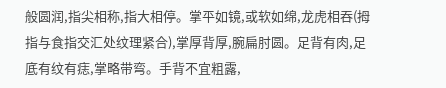般圆润,指尖相称,指大相停。掌平如镜,或软如绵,龙虎相吞(拇指与食指交汇处纹理紧合),掌厚背厚,腕扁肘圆。足背有肉,足底有纹有痣,掌略带弯。手背不宜粗露,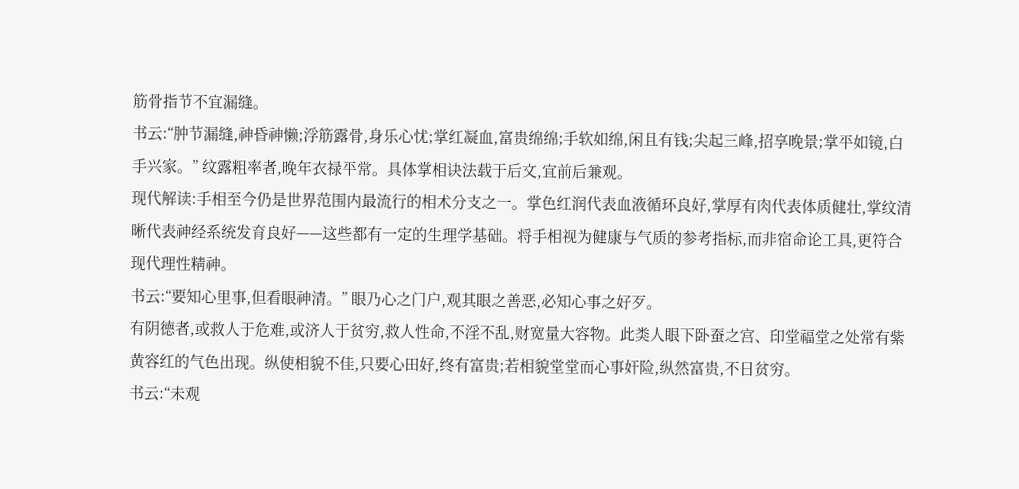筋骨指节不宜漏缝。
书云:“肿节漏缝,神昏神懒;浮筋露骨,身乐心忧;掌红凝血,富贵绵绵;手软如绵,闲且有钱;尖起三峰,招享晚景;掌平如镜,白手兴家。” 纹露粗率者,晚年衣禄平常。具体掌相诀法载于后文,宜前后兼观。
现代解读:手相至今仍是世界范围内最流行的相术分支之一。掌色红润代表血液循环良好,掌厚有肉代表体质健壮,掌纹清晰代表神经系统发育良好——这些都有一定的生理学基础。将手相视为健康与气质的参考指标,而非宿命论工具,更符合现代理性精神。
书云:“要知心里事,但看眼神清。” 眼乃心之门户,观其眼之善恶,必知心事之好歹。
有阴德者,或救人于危难,或济人于贫穷,救人性命,不淫不乱,财宽量大容物。此类人眼下卧蚕之宫、印堂福堂之处常有紫黄容红的气色出现。纵使相貌不佳,只要心田好,终有富贵;若相貌堂堂而心事奸险,纵然富贵,不日贫穷。
书云:“未观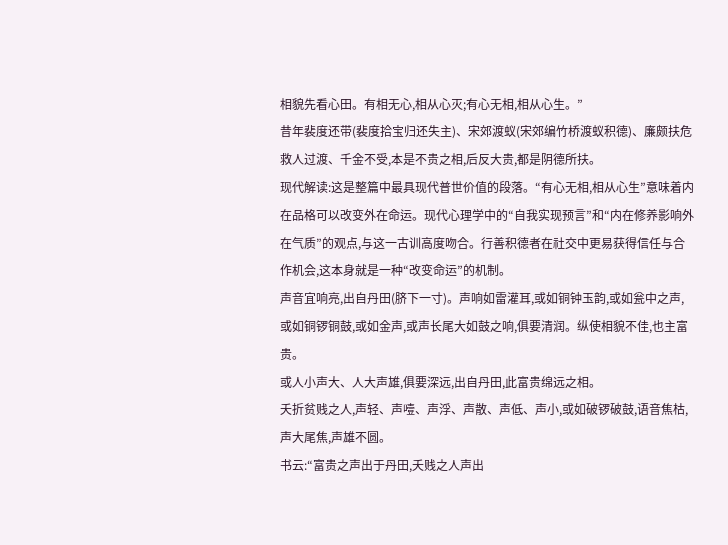相貌先看心田。有相无心,相从心灭;有心无相,相从心生。”
昔年裴度还带(裴度拾宝归还失主)、宋郊渡蚁(宋郊编竹桥渡蚁积德)、廉颇扶危救人过渡、千金不受,本是不贵之相,后反大贵,都是阴德所扶。
现代解读:这是整篇中最具现代普世价值的段落。“有心无相,相从心生”意味着内在品格可以改变外在命运。现代心理学中的“自我实现预言”和“内在修养影响外在气质”的观点,与这一古训高度吻合。行善积德者在社交中更易获得信任与合作机会,这本身就是一种“改变命运”的机制。
声音宜响亮,出自丹田(脐下一寸)。声响如雷灌耳,或如铜钟玉韵,或如瓮中之声,或如铜锣铜鼓,或如金声,或声长尾大如鼓之响,俱要清润。纵使相貌不佳,也主富贵。
或人小声大、人大声雄,俱要深远,出自丹田,此富贵绵远之相。
夭折贫贱之人,声轻、声噎、声浮、声散、声低、声小,或如破锣破鼓,语音焦枯,声大尾焦,声雄不圆。
书云:“富贵之声出于丹田,夭贱之人声出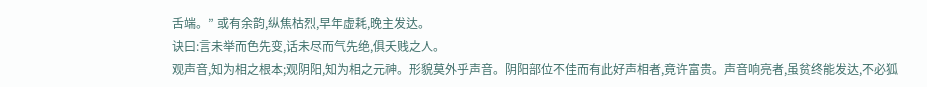舌端。” 或有余韵,纵焦枯烈,早年虚耗,晚主发达。
诀曰:言未举而色先变,话未尽而气先绝,俱夭贱之人。
观声音,知为相之根本;观阴阳,知为相之元神。形貌莫外乎声音。阴阳部位不佳而有此好声相者,竟许富贵。声音响亮者,虽贫终能发达,不必狐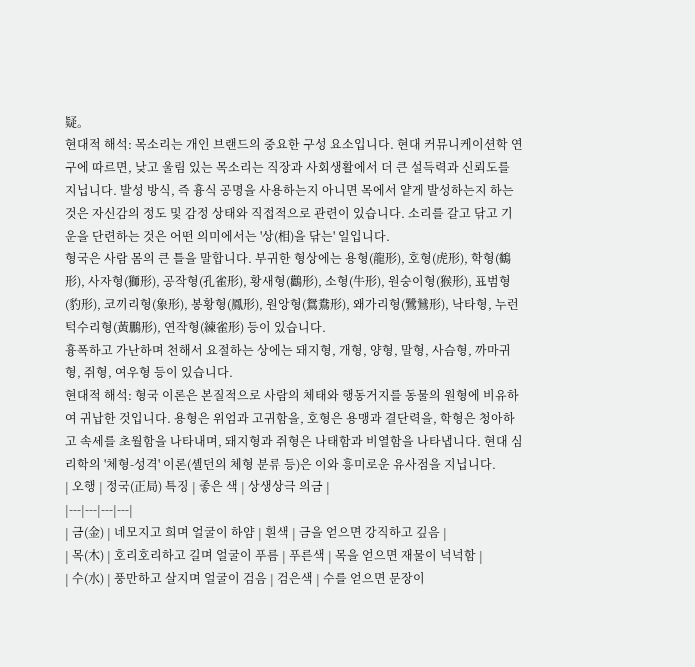疑。
현대적 해석: 목소리는 개인 브랜드의 중요한 구성 요소입니다. 현대 커뮤니케이션학 연구에 따르면, 낮고 울림 있는 목소리는 직장과 사회생활에서 더 큰 설득력과 신뢰도를 지닙니다. 발성 방식, 즉 흉식 공명을 사용하는지 아니면 목에서 얕게 발성하는지 하는 것은 자신감의 정도 및 감정 상태와 직접적으로 관련이 있습니다. 소리를 갈고 닦고 기운을 단련하는 것은 어떤 의미에서는 '상(相)을 닦는' 일입니다.
형국은 사람 몸의 큰 틀을 말합니다. 부귀한 형상에는 용형(龍形), 호형(虎形), 학형(鶴形), 사자형(獅形), 공작형(孔雀形), 황새형(鸛形), 소형(牛形), 원숭이형(猴形), 표범형(豹形), 코끼리형(象形), 봉황형(鳳形), 원앙형(鴛鴦形), 왜가리형(鷺鷥形), 낙타형, 누런턱수리형(黃鵬形), 연작형(練雀形) 등이 있습니다.
흉폭하고 가난하며 천해서 요절하는 상에는 돼지형, 개형, 양형, 말형, 사슴형, 까마귀형, 쥐형, 여우형 등이 있습니다.
현대적 해석: 형국 이론은 본질적으로 사람의 체태와 행동거지를 동물의 원형에 비유하여 귀납한 것입니다. 용형은 위엄과 고귀함을, 호형은 용맹과 결단력을, 학형은 청아하고 속세를 초월함을 나타내며, 돼지형과 쥐형은 나태함과 비열함을 나타냅니다. 현대 심리학의 '체형-성격' 이론(셸던의 체형 분류 등)은 이와 흥미로운 유사점을 지닙니다.
| 오행 | 정국(正局) 특징 | 좋은 색 | 상생상극 의금 |
|---|---|---|---|
| 금(金) | 네모지고 희며 얼굴이 하얌 | 흰색 | 금을 얻으면 강직하고 깊음 |
| 목(木) | 호리호리하고 길며 얼굴이 푸름 | 푸른색 | 목을 얻으면 재물이 넉넉함 |
| 수(水) | 풍만하고 살지며 얼굴이 검음 | 검은색 | 수를 얻으면 문장이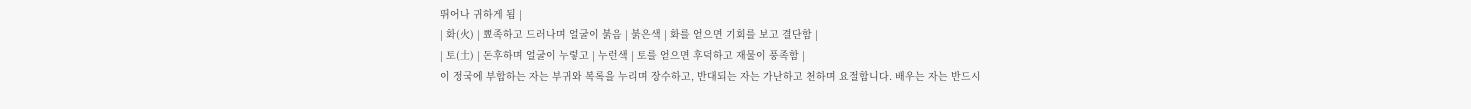뛰어나 귀하게 됨 |
| 화(火) | 뾰족하고 드러나며 얼굴이 붉음 | 붉은색 | 화를 얻으면 기회를 보고 결단함 |
| 토(土) | 돈후하며 얼굴이 누렇고 | 누런색 | 토를 얻으면 후덕하고 재물이 풍족함 |
이 정국에 부합하는 자는 부귀와 복록을 누리며 장수하고, 반대되는 자는 가난하고 천하며 요절합니다. 배우는 자는 반드시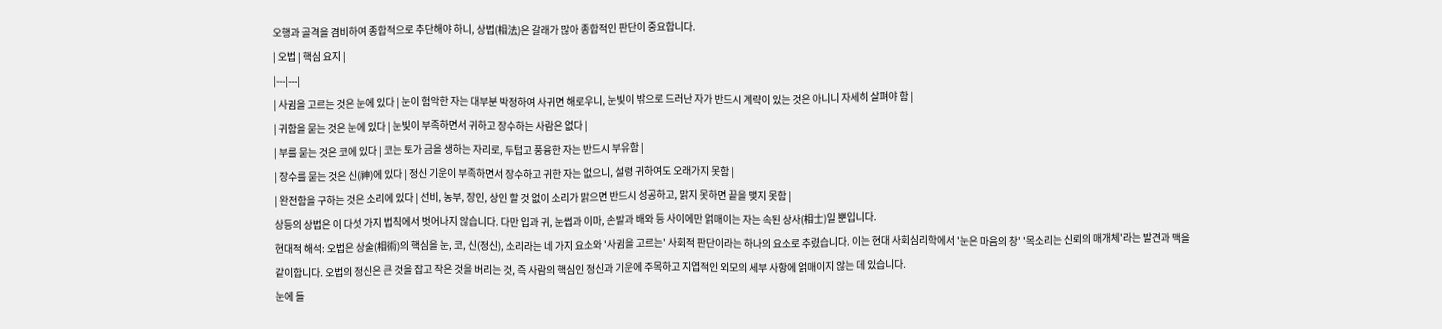오행과 골격을 겸비하여 종합적으로 추단해야 하니, 상법(相法)은 갈래가 많아 종합적인 판단이 중요합니다.
| 오법 | 핵심 요지 |
|---|---|
| 사귐을 고르는 것은 눈에 있다 | 눈이 험악한 자는 대부분 박정하여 사귀면 해로우니, 눈빛이 밖으로 드러난 자가 반드시 계략이 있는 것은 아니니 자세히 살펴야 함 |
| 귀함을 묻는 것은 눈에 있다 | 눈빛이 부족하면서 귀하고 장수하는 사람은 없다 |
| 부를 묻는 것은 코에 있다 | 코는 토가 금을 생하는 자리로, 두텁고 풍융한 자는 반드시 부유함 |
| 장수를 묻는 것은 신(神)에 있다 | 정신 기운이 부족하면서 장수하고 귀한 자는 없으니, 설령 귀하여도 오래가지 못함 |
| 완전함을 구하는 것은 소리에 있다 | 선비, 농부, 장인, 상인 할 것 없이 소리가 맑으면 반드시 성공하고, 맑지 못하면 끝을 맺지 못함 |
상등의 상법은 이 다섯 가지 법칙에서 벗어나지 않습니다. 다만 입과 귀, 눈썹과 이마, 손발과 배와 등 사이에만 얽매이는 자는 속된 상사(相士)일 뿐입니다.
현대적 해석: 오법은 상술(相術)의 핵심을 눈, 코, 신(정신), 소리라는 네 가지 요소와 '사귐을 고르는' 사회적 판단이라는 하나의 요소로 추렸습니다. 이는 현대 사회심리학에서 '눈은 마음의 창' '목소리는 신뢰의 매개체'라는 발견과 맥을 같이합니다. 오법의 정신은 큰 것을 잡고 작은 것을 버리는 것, 즉 사람의 핵심인 정신과 기운에 주목하고 지엽적인 외모의 세부 사항에 얽매이지 않는 데 있습니다.
눈에 들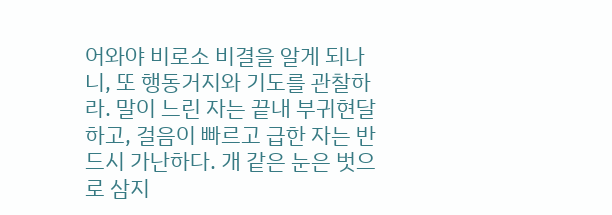어와야 비로소 비결을 알게 되나니, 또 행동거지와 기도를 관찰하라. 말이 느린 자는 끝내 부귀현달하고, 걸음이 빠르고 급한 자는 반드시 가난하다. 개 같은 눈은 벗으로 삼지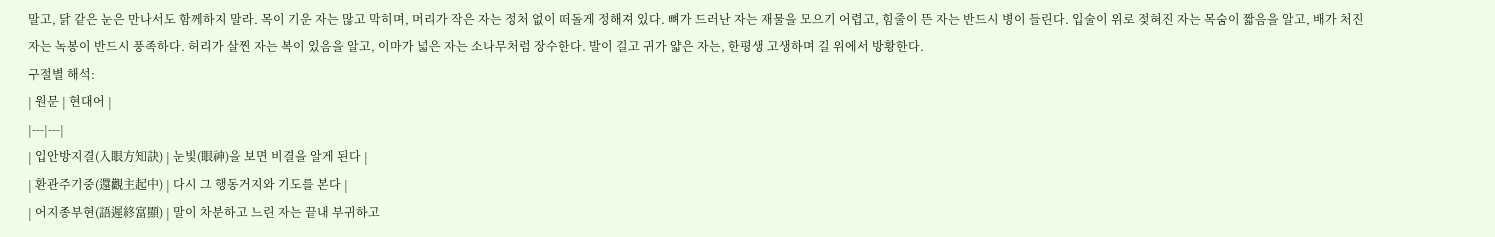말고, 닭 같은 눈은 만나서도 함께하지 말라. 목이 기운 자는 많고 막히며, 머리가 작은 자는 정처 없이 떠돌게 정해져 있다. 뼈가 드러난 자는 재물을 모으기 어렵고, 힘줄이 뜬 자는 반드시 병이 들린다. 입술이 위로 젖혀진 자는 목숨이 짧음을 알고, 배가 처진 자는 녹봉이 반드시 풍족하다. 허리가 살찐 자는 복이 있음을 알고, 이마가 넓은 자는 소나무처럼 장수한다. 발이 길고 귀가 얇은 자는, 한평생 고생하며 길 위에서 방황한다.
구절별 해석:
| 원문 | 현대어 |
|---|---|
| 입안방지결(入眼方知訣) | 눈빛(眼神)을 보면 비결을 알게 된다 |
| 환관주기중(還觀主起中) | 다시 그 행동거지와 기도를 본다 |
| 어지종부현(語遲終富顯) | 말이 차분하고 느린 자는 끝내 부귀하고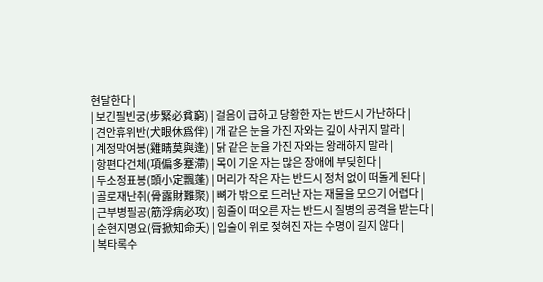현달한다 |
| 보긴필빈궁(步緊必貧窮) | 걸음이 급하고 당황한 자는 반드시 가난하다 |
| 견안휴위반(犬眼休爲伴) | 개 같은 눈을 가진 자와는 깊이 사귀지 말라 |
| 계정막여봉(雞睛莫與逢) | 닭 같은 눈을 가진 자와는 왕래하지 말라 |
| 항편다건체(項偏多蹇滯) | 목이 기운 자는 많은 장애에 부딪힌다 |
| 두소정표봉(頭小定飄蓬) | 머리가 작은 자는 반드시 정처 없이 떠돌게 된다 |
| 골로재난취(骨露財難聚) | 뼈가 밖으로 드러난 자는 재물을 모으기 어렵다 |
| 근부병필공(筋浮病必攻) | 힘줄이 떠오른 자는 반드시 질병의 공격을 받는다 |
| 순현지명요(脣掀知命夭) | 입술이 위로 젖혀진 자는 수명이 길지 않다 |
| 복타록수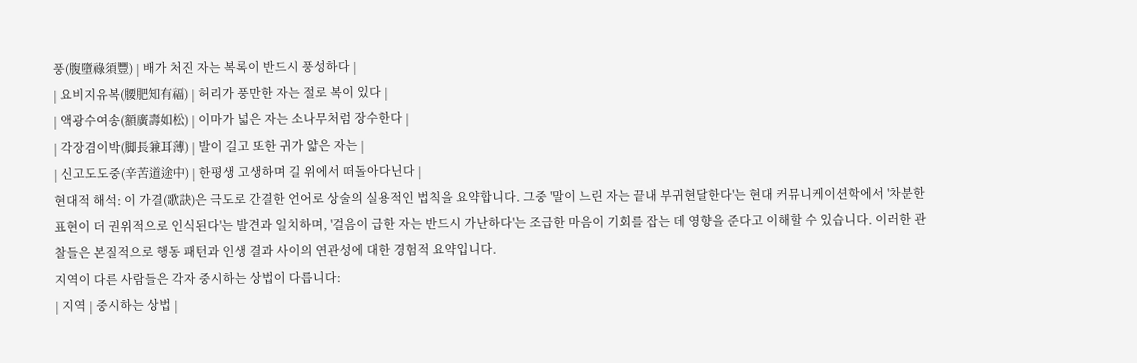풍(腹墮祿須豐) | 배가 처진 자는 복록이 반드시 풍성하다 |
| 요비지유복(腰肥知有福) | 허리가 풍만한 자는 절로 복이 있다 |
| 액광수여송(額廣壽如松) | 이마가 넓은 자는 소나무처럼 장수한다 |
| 각장겸이박(脚長兼耳薄) | 발이 길고 또한 귀가 얇은 자는 |
| 신고도도중(辛苦道途中) | 한평생 고생하며 길 위에서 떠돌아다닌다 |
현대적 해석: 이 가결(歌訣)은 극도로 간결한 언어로 상술의 실용적인 법칙을 요약합니다. 그중 '말이 느린 자는 끝내 부귀현달한다'는 현대 커뮤니케이션학에서 '차분한 표현이 더 권위적으로 인식된다'는 발견과 일치하며, '걸음이 급한 자는 반드시 가난하다'는 조급한 마음이 기회를 잡는 데 영향을 준다고 이해할 수 있습니다. 이러한 관찰들은 본질적으로 행동 패턴과 인생 결과 사이의 연관성에 대한 경험적 요약입니다.
지역이 다른 사람들은 각자 중시하는 상법이 다릅니다:
| 지역 | 중시하는 상법 |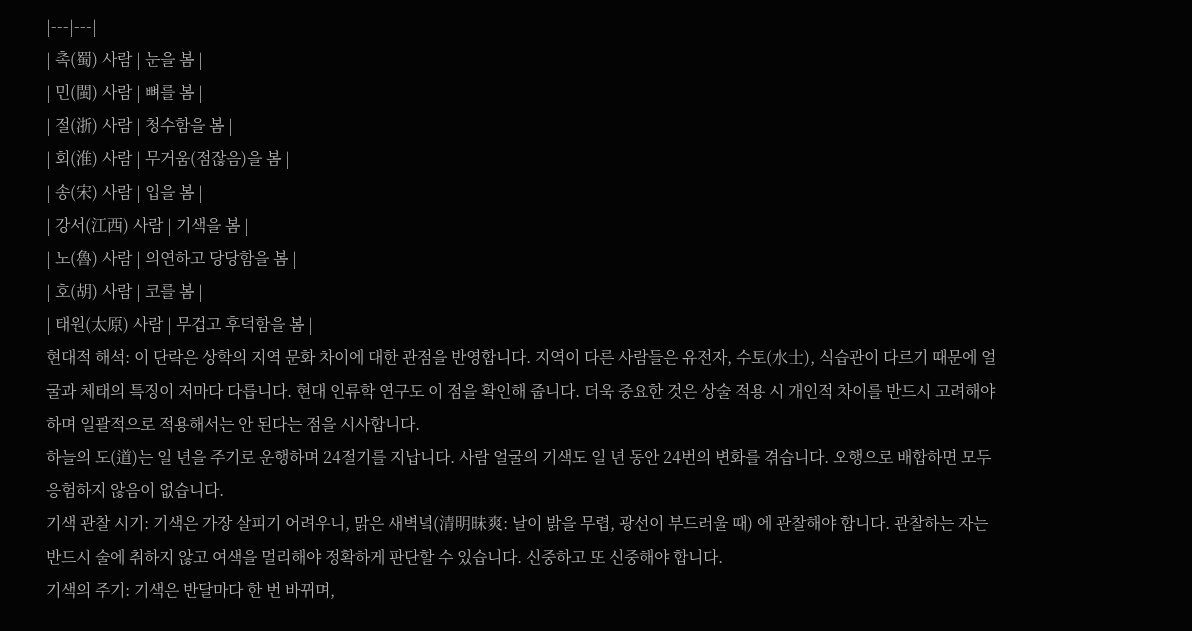|---|---|
| 촉(蜀) 사람 | 눈을 봄 |
| 민(閩) 사람 | 뼈를 봄 |
| 절(浙) 사람 | 청수함을 봄 |
| 회(淮) 사람 | 무거움(점잖음)을 봄 |
| 송(宋) 사람 | 입을 봄 |
| 강서(江西) 사람 | 기색을 봄 |
| 노(魯) 사람 | 의연하고 당당함을 봄 |
| 호(胡) 사람 | 코를 봄 |
| 태원(太原) 사람 | 무겁고 후덕함을 봄 |
현대적 해석: 이 단락은 상학의 지역 문화 차이에 대한 관점을 반영합니다. 지역이 다른 사람들은 유전자, 수토(水士), 식습관이 다르기 때문에 얼굴과 체태의 특징이 저마다 다릅니다. 현대 인류학 연구도 이 점을 확인해 줍니다. 더욱 중요한 것은 상술 적용 시 개인적 차이를 반드시 고려해야 하며 일괄적으로 적용해서는 안 된다는 점을 시사합니다.
하늘의 도(道)는 일 년을 주기로 운행하며 24절기를 지납니다. 사람 얼굴의 기색도 일 년 동안 24번의 변화를 겪습니다. 오행으로 배합하면 모두 응험하지 않음이 없습니다.
기색 관찰 시기: 기색은 가장 살피기 어려우니, 맑은 새벽녘(清明昧爽: 날이 밝을 무렵, 광선이 부드러울 때) 에 관찰해야 합니다. 관찰하는 자는 반드시 술에 취하지 않고 여색을 멀리해야 정확하게 판단할 수 있습니다. 신중하고 또 신중해야 합니다.
기색의 주기: 기색은 반달마다 한 번 바뀌며,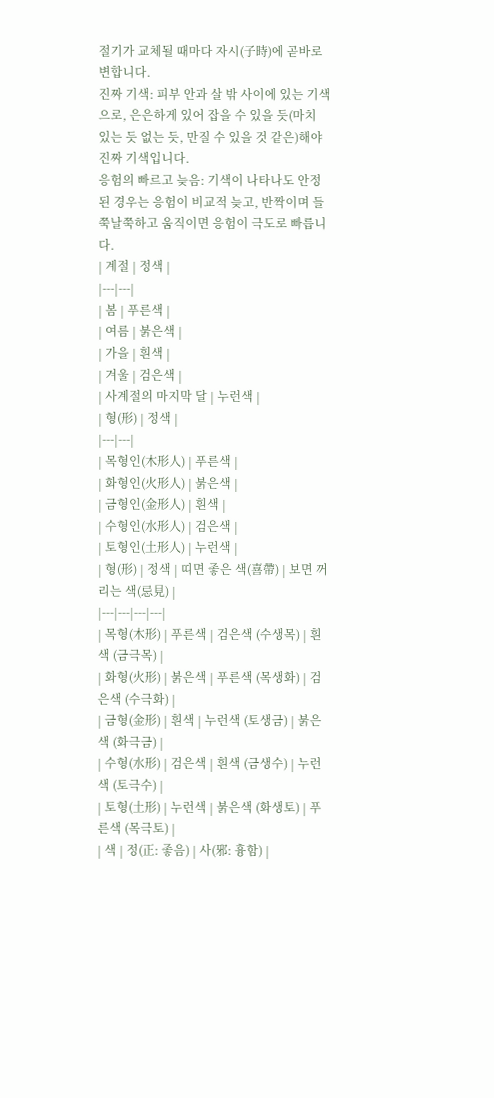절기가 교체될 때마다 자시(子時)에 곧바로 변합니다.
진짜 기색: 피부 안과 살 밖 사이에 있는 기색으로, 은은하게 있어 잡을 수 있을 듯(마치 있는 듯 없는 듯, 만질 수 있을 것 같은)해야 진짜 기색입니다.
응험의 빠르고 늦음: 기색이 나타나도 안정된 경우는 응험이 비교적 늦고, 반짝이며 들쭉날쭉하고 움직이면 응험이 극도로 빠릅니다.
| 계절 | 정색 |
|---|---|
| 봄 | 푸른색 |
| 여름 | 붉은색 |
| 가을 | 흰색 |
| 겨울 | 검은색 |
| 사계절의 마지막 달 | 누런색 |
| 형(形) | 정색 |
|---|---|
| 목형인(木形人) | 푸른색 |
| 화형인(火形人) | 붉은색 |
| 금형인(金形人) | 흰색 |
| 수형인(水形人) | 검은색 |
| 토형인(土形人) | 누런색 |
| 형(形) | 정색 | 띠면 좋은 색(喜帶) | 보면 꺼리는 색(忌見) |
|---|---|---|---|
| 목형(木形) | 푸른색 | 검은색 (수생목) | 흰색 (금극목) |
| 화형(火形) | 붉은색 | 푸른색 (목생화) | 검은색 (수극화) |
| 금형(金形) | 흰색 | 누런색 (토생금) | 붉은색 (화극금) |
| 수형(水形) | 검은색 | 흰색 (금생수) | 누런색 (토극수) |
| 토형(土形) | 누런색 | 붉은색 (화생토) | 푸른색 (목극토) |
| 색 | 정(正: 좋음) | 사(邪: 흉함) |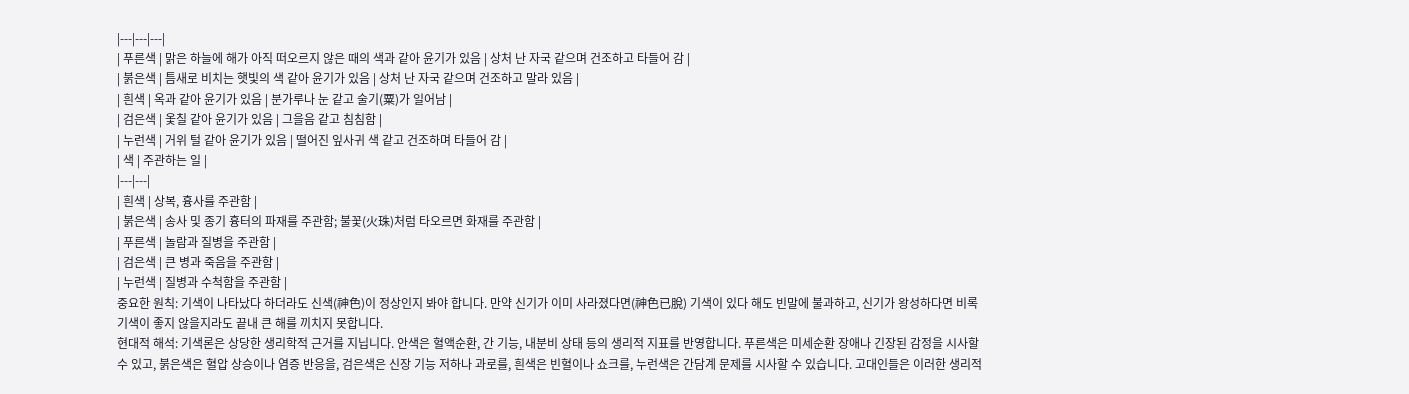|---|---|---|
| 푸른색 | 맑은 하늘에 해가 아직 떠오르지 않은 때의 색과 같아 윤기가 있음 | 상처 난 자국 같으며 건조하고 타들어 감 |
| 붉은색 | 틈새로 비치는 햇빛의 색 같아 윤기가 있음 | 상처 난 자국 같으며 건조하고 말라 있음 |
| 흰색 | 옥과 같아 윤기가 있음 | 분가루나 눈 같고 술기(粟)가 일어남 |
| 검은색 | 옻칠 같아 윤기가 있음 | 그을음 같고 침침함 |
| 누런색 | 거위 털 같아 윤기가 있음 | 떨어진 잎사귀 색 같고 건조하며 타들어 감 |
| 색 | 주관하는 일 |
|---|---|
| 흰색 | 상복, 흉사를 주관함 |
| 붉은색 | 송사 및 종기 흉터의 파재를 주관함; 불꽃(火珠)처럼 타오르면 화재를 주관함 |
| 푸른색 | 놀람과 질병을 주관함 |
| 검은색 | 큰 병과 죽음을 주관함 |
| 누런색 | 질병과 수척함을 주관함 |
중요한 원칙: 기색이 나타났다 하더라도 신색(神色)이 정상인지 봐야 합니다. 만약 신기가 이미 사라졌다면(神色已脫) 기색이 있다 해도 빈말에 불과하고, 신기가 왕성하다면 비록 기색이 좋지 않을지라도 끝내 큰 해를 끼치지 못합니다.
현대적 해석: 기색론은 상당한 생리학적 근거를 지닙니다. 안색은 혈액순환, 간 기능, 내분비 상태 등의 생리적 지표를 반영합니다. 푸른색은 미세순환 장애나 긴장된 감정을 시사할 수 있고, 붉은색은 혈압 상승이나 염증 반응을, 검은색은 신장 기능 저하나 과로를, 흰색은 빈혈이나 쇼크를, 누런색은 간담계 문제를 시사할 수 있습니다. 고대인들은 이러한 생리적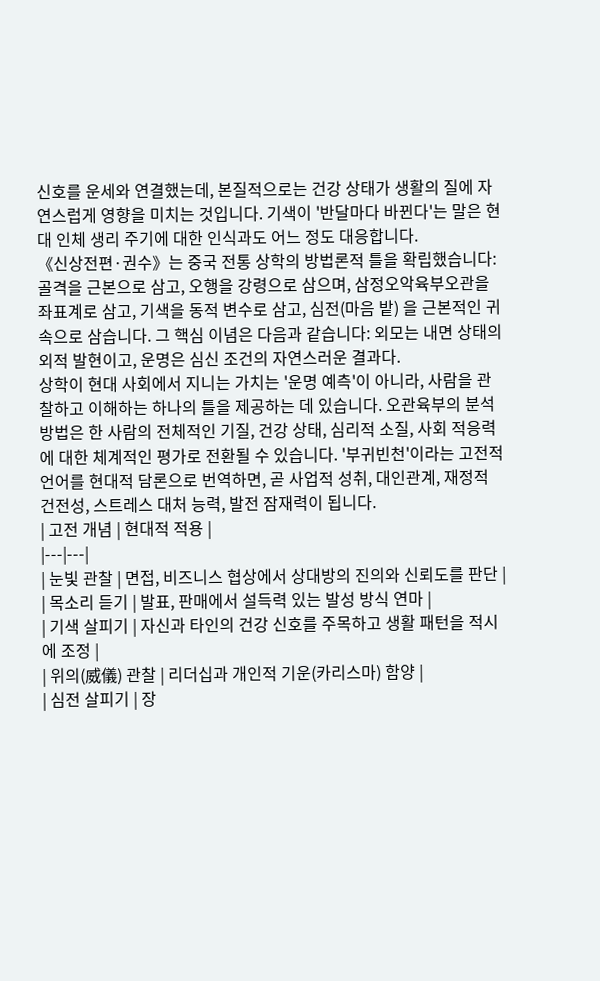신호를 운세와 연결했는데, 본질적으로는 건강 상태가 생활의 질에 자연스럽게 영향을 미치는 것입니다. 기색이 '반달마다 바뀐다'는 말은 현대 인체 생리 주기에 대한 인식과도 어느 정도 대응합니다.
《신상전편·권수》는 중국 전통 상학의 방법론적 틀을 확립했습니다: 골격을 근본으로 삼고, 오행을 강령으로 삼으며, 삼정오악육부오관을 좌표계로 삼고, 기색을 동적 변수로 삼고, 심전(마음 밭) 을 근본적인 귀속으로 삼습니다. 그 핵심 이념은 다음과 같습니다: 외모는 내면 상태의 외적 발현이고, 운명은 심신 조건의 자연스러운 결과다.
상학이 현대 사회에서 지니는 가치는 '운명 예측'이 아니라, 사람을 관찰하고 이해하는 하나의 틀을 제공하는 데 있습니다. 오관육부의 분석 방법은 한 사람의 전체적인 기질, 건강 상태, 심리적 소질, 사회 적응력에 대한 체계적인 평가로 전환될 수 있습니다. '부귀빈천'이라는 고전적 언어를 현대적 담론으로 번역하면, 곧 사업적 성취, 대인관계, 재정적 건전성, 스트레스 대처 능력, 발전 잠재력이 됩니다.
| 고전 개념 | 현대적 적용 |
|---|---|
| 눈빛 관찰 | 면접, 비즈니스 협상에서 상대방의 진의와 신뢰도를 판단 |
| 목소리 듣기 | 발표, 판매에서 설득력 있는 발성 방식 연마 |
| 기색 살피기 | 자신과 타인의 건강 신호를 주목하고 생활 패턴을 적시에 조정 |
| 위의(威儀) 관찰 | 리더십과 개인적 기운(카리스마) 함양 |
| 심전 살피기 | 장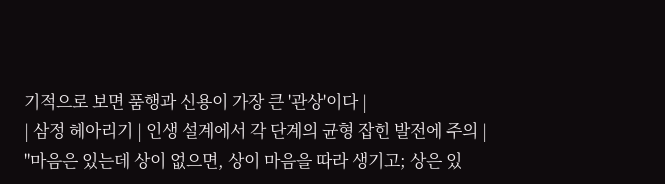기적으로 보면 품행과 신용이 가장 큰 '관상'이다 |
| 삼정 헤아리기 | 인생 설계에서 각 단계의 균형 잡힌 발전에 주의 |
"마음은 있는데 상이 없으면, 상이 마음을 따라 생기고; 상은 있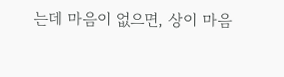는데 마음이 없으면, 상이 마음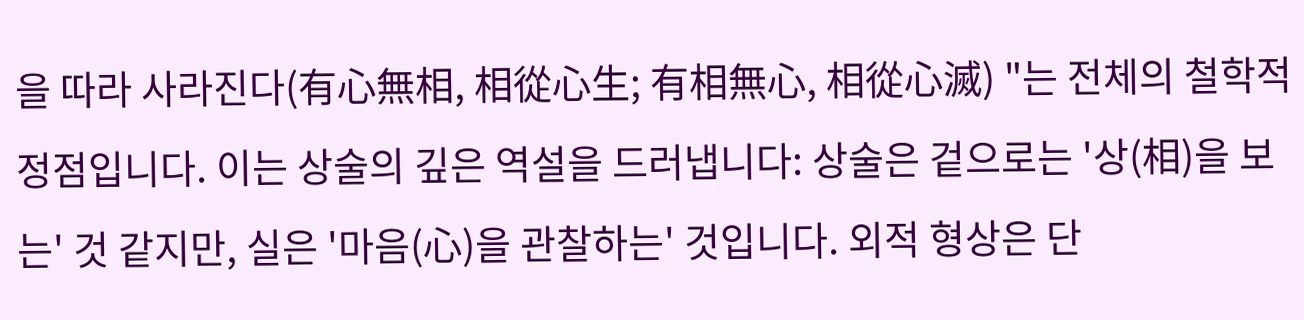을 따라 사라진다(有心無相, 相從心生; 有相無心, 相從心滅) "는 전체의 철학적 정점입니다. 이는 상술의 깊은 역설을 드러냅니다: 상술은 겉으로는 '상(相)을 보는' 것 같지만, 실은 '마음(心)을 관찰하는' 것입니다. 외적 형상은 단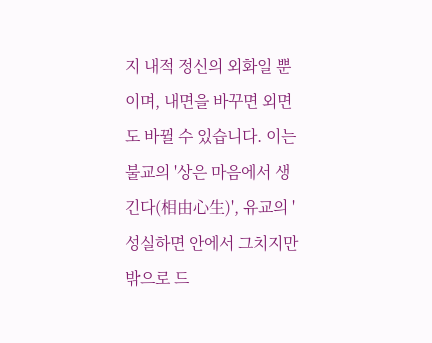지 내적 정신의 외화일 뿐이며, 내면을 바꾸면 외면도 바뀔 수 있습니다. 이는 불교의 '상은 마음에서 생긴다(相由心生)', 유교의 '성실하면 안에서 그치지만 밖으로 드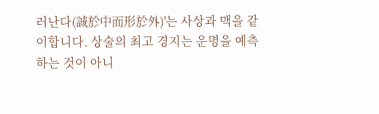러난다(誠於中而形於外)'는 사상과 맥을 같이합니다. 상술의 최고 경지는 운명을 예측하는 것이 아니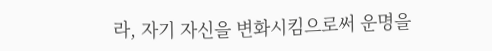라, 자기 자신을 변화시킴으로써 운명을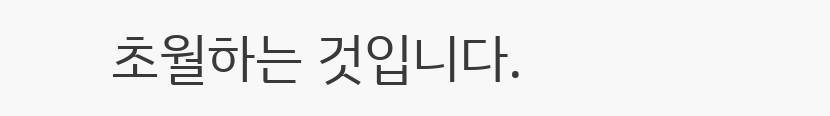초월하는 것입니다.